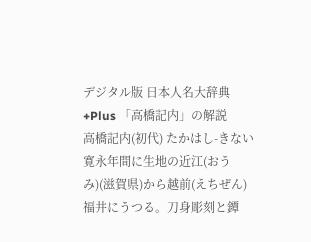デジタル版 日本人名大辞典+Plus 「高橋記内」の解説
高橋記内(初代) たかはし-きない
寛永年間に生地の近江(おうみ)(滋賀県)から越前(えちぜん)福井にうつる。刀身彫刻と鐔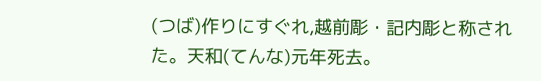(つば)作りにすぐれ,越前彫・記内彫と称された。天和(てんな)元年死去。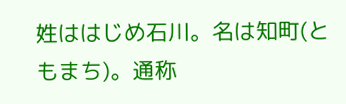姓ははじめ石川。名は知町(ともまち)。通称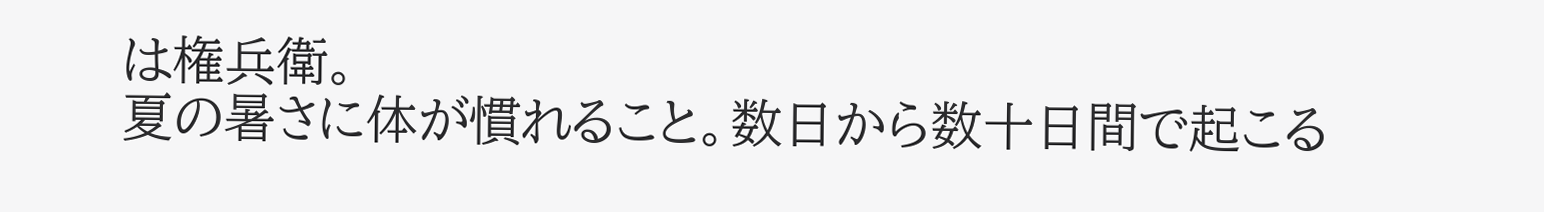は権兵衛。
夏の暑さに体が慣れること。数日から数十日間で起こる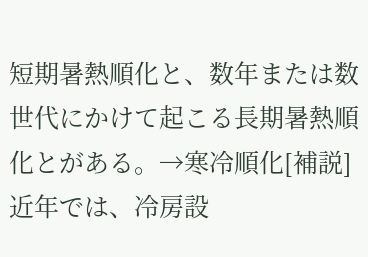短期暑熱順化と、数年または数世代にかけて起こる長期暑熱順化とがある。→寒冷順化[補説]近年では、冷房設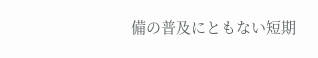備の普及にともない短期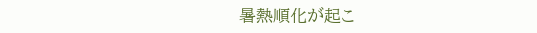暑熱順化が起こ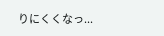りにくくなっ...